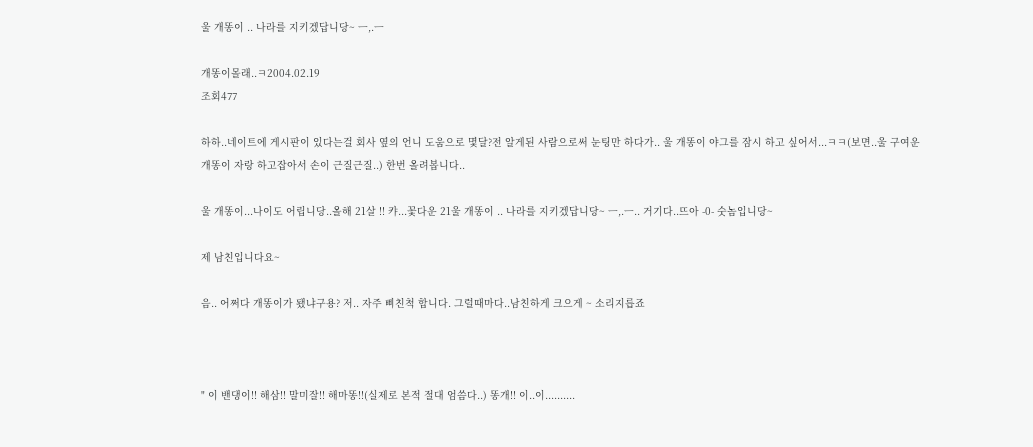울 개똥이 .. 나라를 지키겠답니당~ ㅡ,.ㅡ

개똥이몰래..ㅋ2004.02.19
조회477

하하..네이트에 게시판이 있다는걸 회사 옆의 언니 도움으로 몇달?전 알게된 사람으로써 눈팅만 하다가.. 울 개똥이 야그를 잠시 하고 싶어서...ㅋㅋ(보면..울 구여운 개똥이 자랑 하고잡아서 손이 근질근질..) 한번 올려봅니다..

울 개똥이...나이도 어립니당..올해 21살 !! 캬...꽃다운 21울 개똥이 .. 나라를 지키겠답니당~ ㅡ,.ㅡ.. 거기다..뜨아 -0- 숫놈입니당~

제 남친입니다요~

음.. 어쩌다 개똥이가 됐냐구용? 저.. 자주 삐친척 합니다. 그럴때마다..남친하게 크으게 ~ 소리지릅죠



" 이 밴댕이!! 해삼!! 말미잘!! 해마똥!!(실제로 본적 절대 엄씀다..) 똥개!! 이..이..........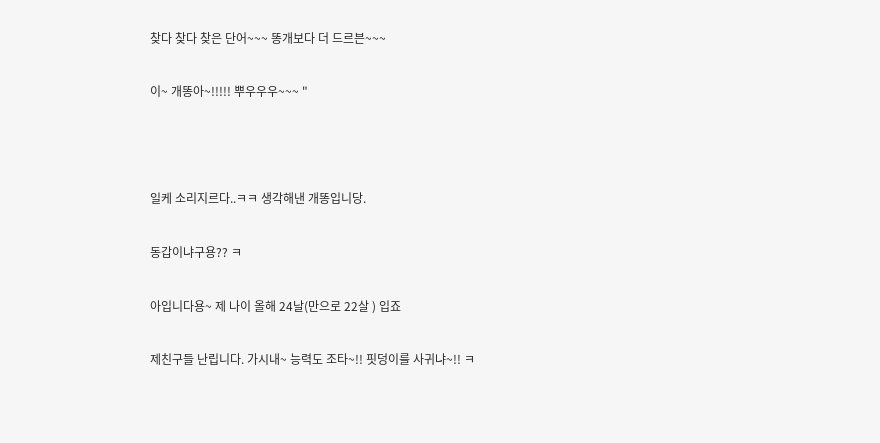찾다 찾다 찾은 단어~~~ 똥개보다 더 드르븐~~~

이~ 개똥아~!!!!! 뿌우우우~~~ "



일케 소리지르다..ㅋㅋ 생각해낸 개똥입니당.

동갑이냐구용?? ㅋ

아입니다용~ 제 나이 올해 24날(만으로 22살 ) 입죠

제친구들 난립니다. 가시내~ 능력도 조타~!! 핏덩이를 사귀냐~!! ㅋ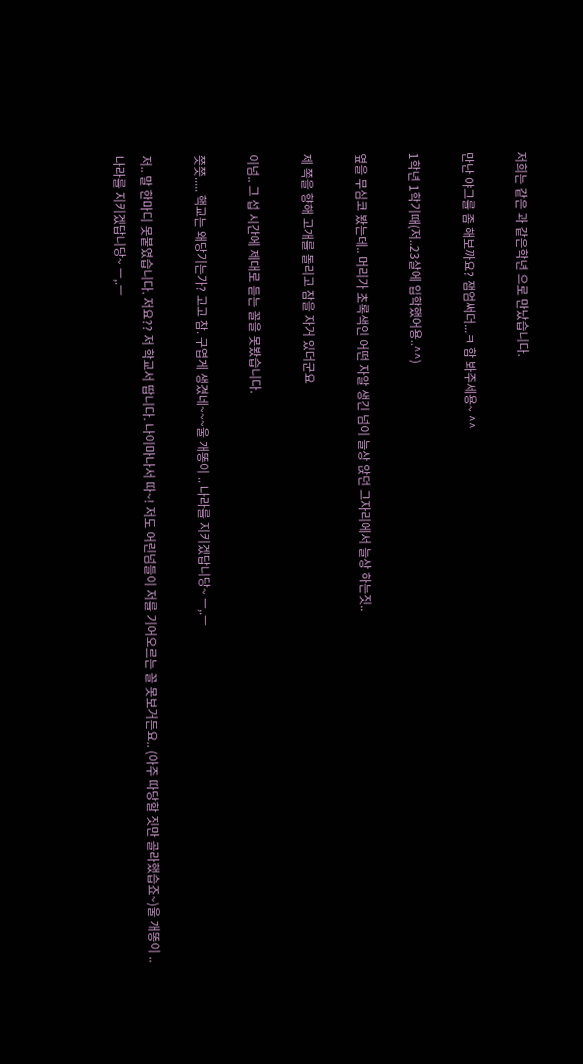저희는 같은 과 같은학년 으로 만났습니다.

만난 야그를 좀 해보까요? 잼엄써더...ㅋ 함 봐주세용~ ^^

1학년 1학기때(저..23살에 입학했어용..^^)

옆을 무심코 봤는데.. 머리가 초록색인 어떤 자알 생긴 넘이 늘상 앉던 그자리에서 늘상 하는짓..

제 쪽을 향해 고개를 돌리고 잠을 자거 있더군요

이넘.. 그 섭 시간에 제대로 듣는 꼴을 못봤습니다.

쯧쯧..... 핵교는 왜당기는가? 고고 참. 구엽게 생겼네~~~울 개똥이 .. 나라를 지키겠답니당~ ㅡ,.ㅡ

저.. 말 한마디 못붙였습니다. 저요?? 저 학교서 땁니다. 나이마나서 따~! 저도 어린넘들이 저를 기어오르는 꼴 못보거든요.. (아주 따당할 짓만 골라했습죠~)울 개똥이 .. 나라를 지키겠답니당~ ㅡ,.ㅡ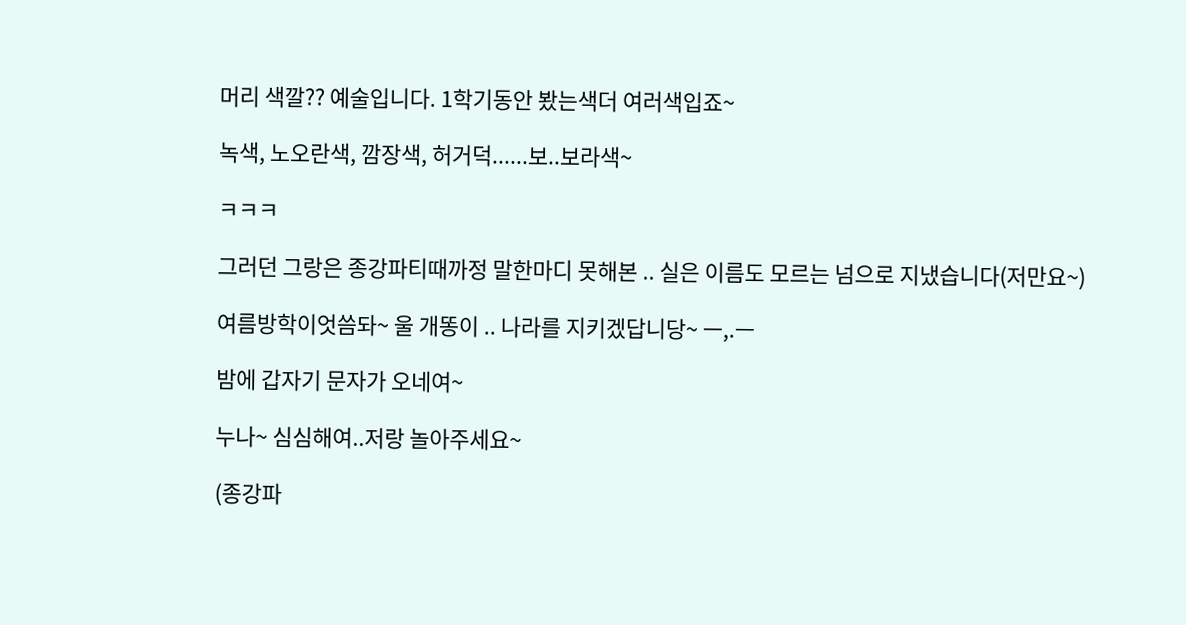머리 색깔?? 예술입니다. 1학기동안 봤는색더 여러색입죠~

녹색, 노오란색, 깜장색, 허거덕......보..보라색~

ㅋㅋㅋ

그러던 그랑은 종강파티때까정 말한마디 못해본 .. 실은 이름도 모르는 넘으로 지냈습니다(저만요~)

여름방학이엇씀돠~ 울 개똥이 .. 나라를 지키겠답니당~ ㅡ,.ㅡ

밤에 갑자기 문자가 오네여~

누나~ 심심해여..저랑 놀아주세요~

(종강파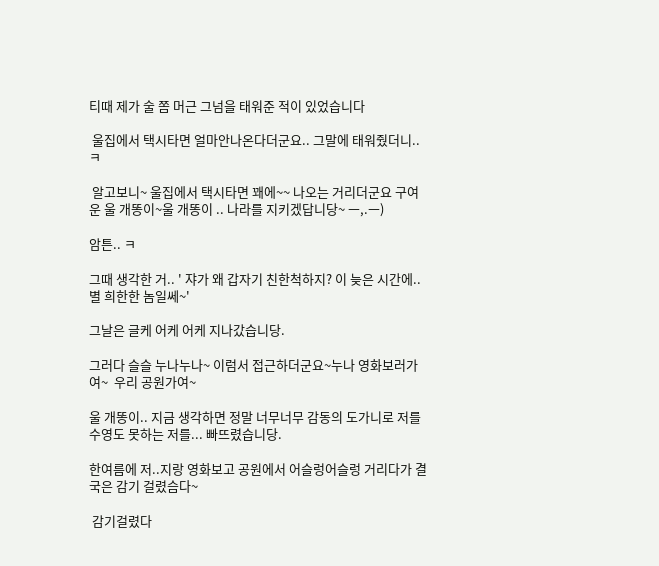티때 제가 술 쫌 머근 그넘을 태워준 적이 있었습니다

 울집에서 택시타면 얼마안나온다더군요.. 그말에 태워줬더니..ㅋ

 알고보니~ 울집에서 택시타면 꽤에~~ 나오는 거리더군요 구여운 울 개똥이~울 개똥이 .. 나라를 지키겠답니당~ ㅡ,.ㅡ)

암튼.. ㅋ

그때 생각한 거.. ' 쟈가 왜 갑자기 친한척하지? 이 늦은 시간에.. 별 희한한 놈일쎄~'

그날은 글케 어케 어케 지나갔습니당.

그러다 슬슬 누나누나~ 이럼서 접근하더군요~누나 영화보러가여~  우리 공원가여~

울 개똥이.. 지금 생각하면 정말 너무너무 감동의 도가니로 저를 수영도 못하는 저를... 빠뜨렸습니당.

한여름에 저..지랑 영화보고 공원에서 어슬렁어슬렁 거리다가 결국은 감기 걸렸슴다~

 감기걸렸다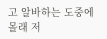고 알바하는 도중에 몰래 저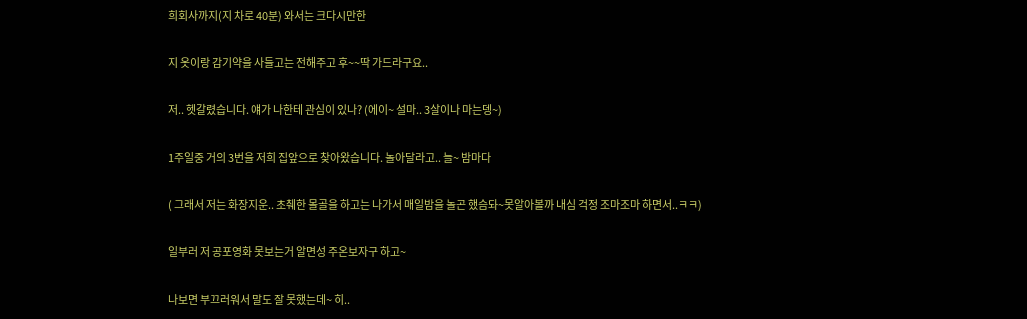희회사까지(지 차로 40분) 와서는 크다시만한

지 옷이랑 감기약을 사들고는 전해주고 후~~딱 가드라구요..

저.. 헷갈렸습니다. 얘가 나한테 관심이 있나? (에이~ 설마.. 3살이나 마는뎅~)

1주일중 거의 3번을 저희 집앞으로 찾아왔습니다. 놀아달라고.. 늘~ 밤마다

( 그래서 저는 화장지운.. 초췌한 몰골을 하고는 나가서 매일밤을 놀곤 했슴돠~못알아볼까 내심 걱정 조마조마 하면서..ㅋㅋ)

일부러 저 공포영화 못보는거 알면성 주온보자구 하고~

나보면 부끄러워서 말도 잘 못했는데~ 히..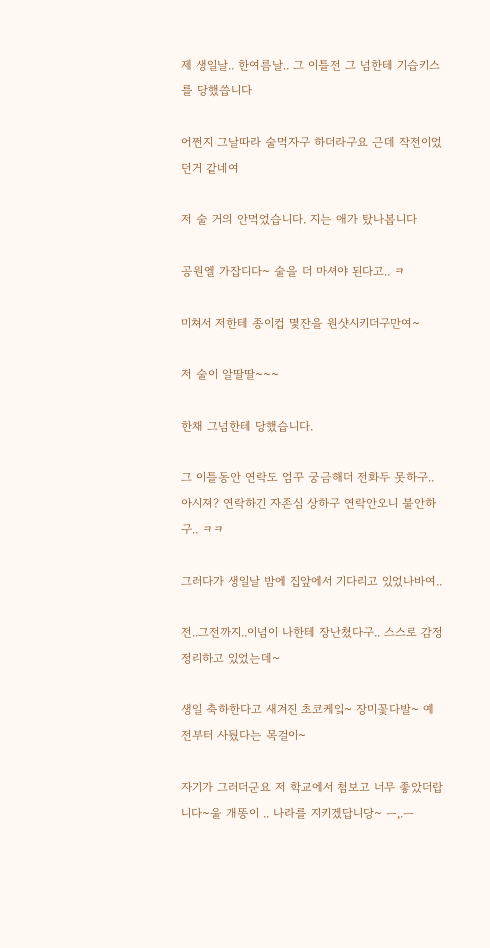제 생일날.. 한여름날.. 그 이틀전 그 넘한테 기습키스를 당했씁니다

어쩐지 그날따라 술먹자구 하더라구요 근데 작전이었던거 같네여

저 술 거의 안먹었습니다. 지는 애가 탔나봅니다

공원엘 가잡디다~ 술을 더 마셔야 된다고.. ㅋ

미쳐서 저한테 종이컵 몇잔을 원샷시키더구만여~

저 술이 알딸딸~~~

한채 그넘한테 당했습니다.

그 이틀동안 연락도 엄꾸 궁금해더 전화두 못하구..아시져? 연락하긴 자존심 상하구 연락안오니 불안하구.. ㅋㅋ

그러다가 생일날 밤에 집앞에서 기다리고 있었나바여..

전..그전까지..이넘이 나한테 장난쳤다구.. 스스로 감정정리하고 있었는데~

생일 축하한다고 새겨진 초코케잌~ 장미꽃다발~ 예전부터 사뒀다는 목걸이~

자기가 그러더군요 저 학교에서 첨보고 너무 좋았더랍니다~울 개똥이 .. 나라를 지키겠답니당~ ㅡ,.ㅡ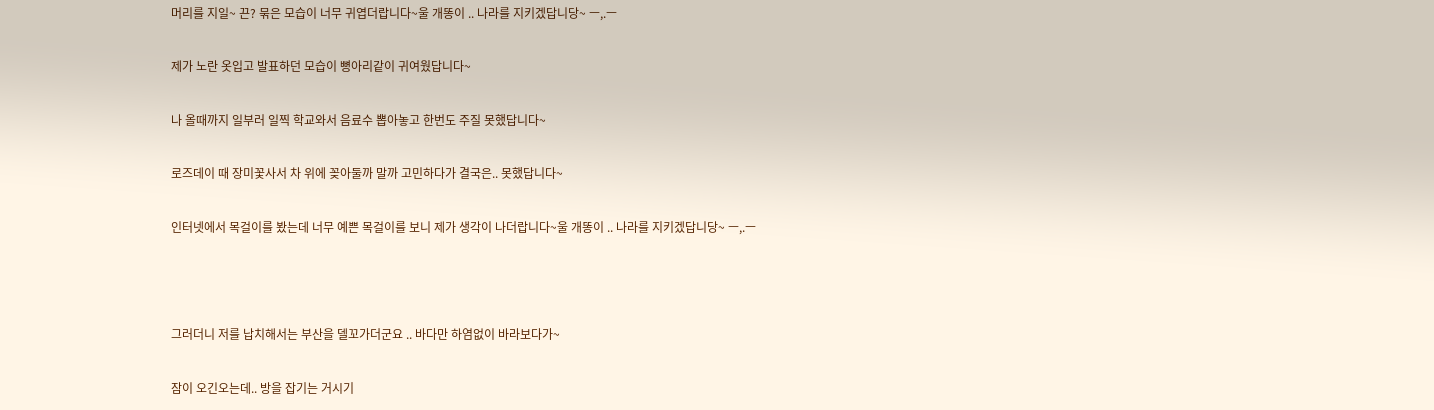머리를 지일~ 끈? 묶은 모습이 너무 귀엽더랍니다~울 개똥이 .. 나라를 지키겠답니당~ ㅡ,.ㅡ

제가 노란 옷입고 발표하던 모습이 뼝아리같이 귀여웠답니다~

나 올때까지 일부러 일찍 학교와서 음료수 뽑아놓고 한번도 주질 못했답니다~

로즈데이 때 장미꽃사서 차 위에 꽂아둘까 말까 고민하다가 결국은.. 못했답니다~

인터넷에서 목걸이를 봤는데 너무 예쁜 목걸이를 보니 제가 생각이 나더랍니다~울 개똥이 .. 나라를 지키겠답니당~ ㅡ,.ㅡ



그러더니 저를 납치해서는 부산을 델꼬가더군요 .. 바다만 하염없이 바라보다가~

잠이 오긴오는데.. 방을 잡기는 거시기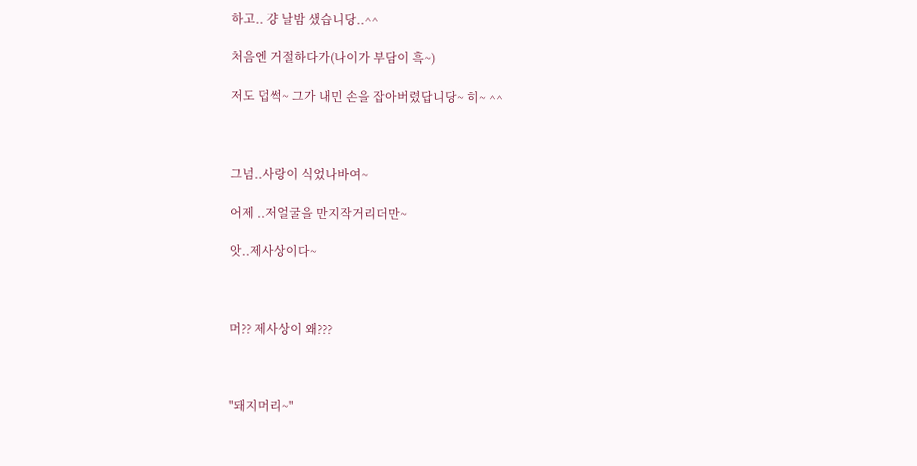하고.. 걍 날밤 샜습니당..^^

처음엔 거절하다가(나이가 부담이 흑~)

저도 덥썩~ 그가 내민 손을 잡아버렸답니당~ 히~ ^^



그넘..사랑이 식었나바여~

어제 ..저얼굴을 만지작거리더만~

앗..제사상이다~



머?? 제사상이 왜???



"돼지머리~"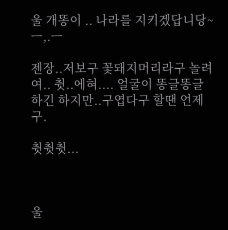울 개똥이 .. 나라를 지키겠답니당~ ㅡ,.ㅡ

젠장..저보구 꽃돼지머리라구 놀려여.. 췻..에혀.... 얼굴이 똥글똥글하긴 하지만..구엽다구 할땐 언제구.

췻췻췻...



울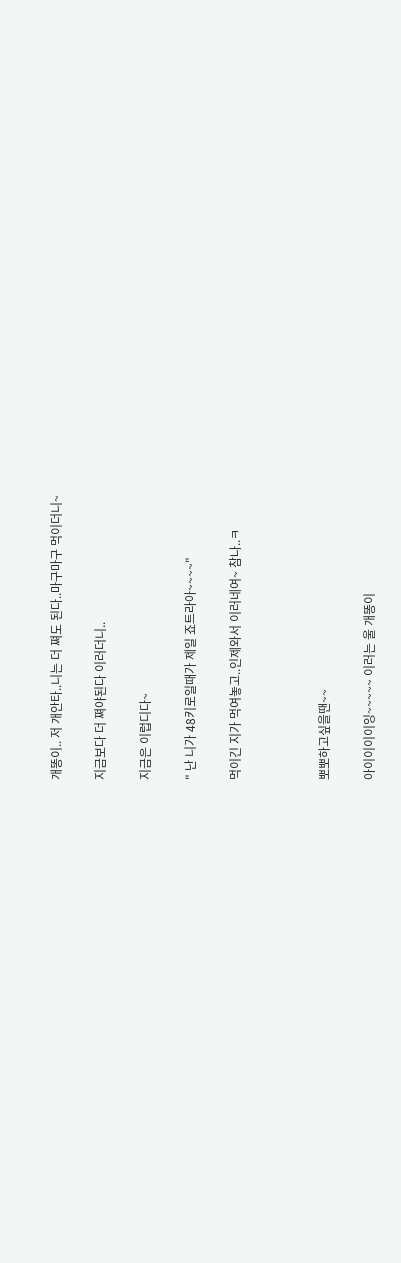개똥이.. 저 개안타..니는 더 쪄도 된다..마구마구 먹이더니~

지금보다 더 쪄야된다 이러더니..

지금은 이럽디다~

" 난 니가 48키로일때가 제일 죠트라아~~~~"

먹이긴 지가 먹여놓고..인제와서 이러네여~ 참나..ㅋ



뽀뽀하고싶을땐~~

아이이이이잉~~~~~ 이러는 울 개똥이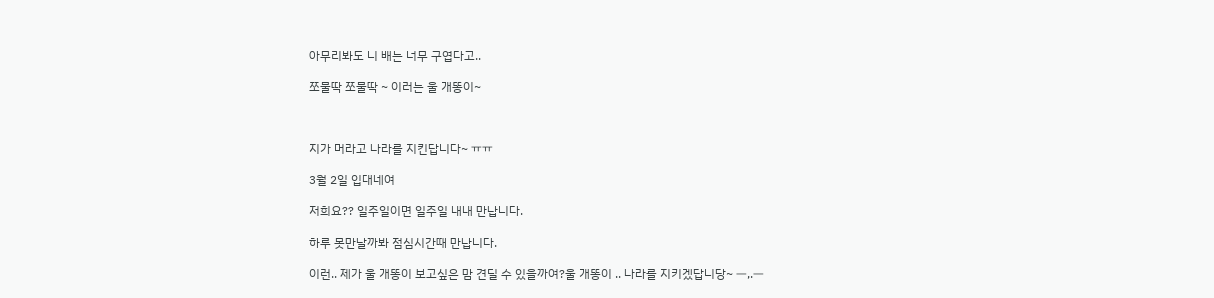아무리봐도 니 배는 너무 구엽다고..

쪼물딱 쪼물딱 ~ 이러는 울 개똥이~



지가 머라고 나라를 지킨답니다~ ㅠㅠ

3월 2일 입대네여

저희요?? 일주일이면 일주일 내내 만납니다.

하루 못만날까봐 점심시간때 만납니다.

이런.. 제가 울 개똥이 보고싶은 맘 견딜 수 있을까여?울 개똥이 .. 나라를 지키겠답니당~ ㅡ,.ㅡ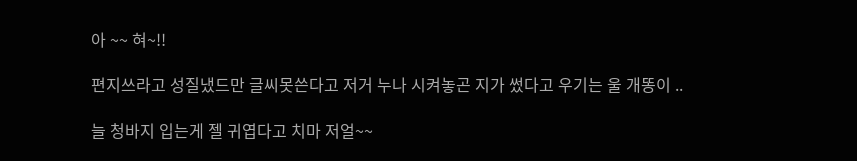아 ~~ 혀~!!

편지쓰라고 성질냈드만 글씨못쓴다고 저거 누나 시켜놓곤 지가 썼다고 우기는 울 개똥이 ..

늘 청바지 입는게 젤 귀엽다고 치마 저얼~~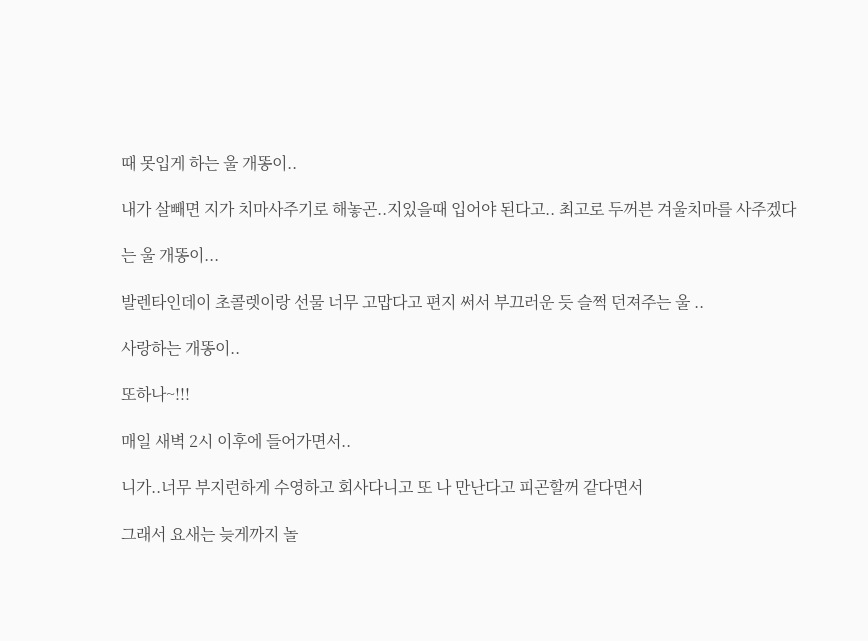때 못입게 하는 울 개똥이..

내가 살빼면 지가 치마사주기로 해놓곤..지있을때 입어야 된다고.. 최고로 두꺼븐 겨울치마를 사주겠다

는 울 개똥이...

발렌타인데이 초콜렛이랑 선물 너무 고맙다고 편지 써서 부끄러운 듯 슬쩍 던져주는 울 ..

사랑하는 개똥이..

또하나~!!!

매일 새벽 2시 이후에 들어가면서..

니가..너무 부지런하게 수영하고 회사다니고 또 나 만난다고 피곤할꺼 같다면서

그래서 요새는 늦게까지 놀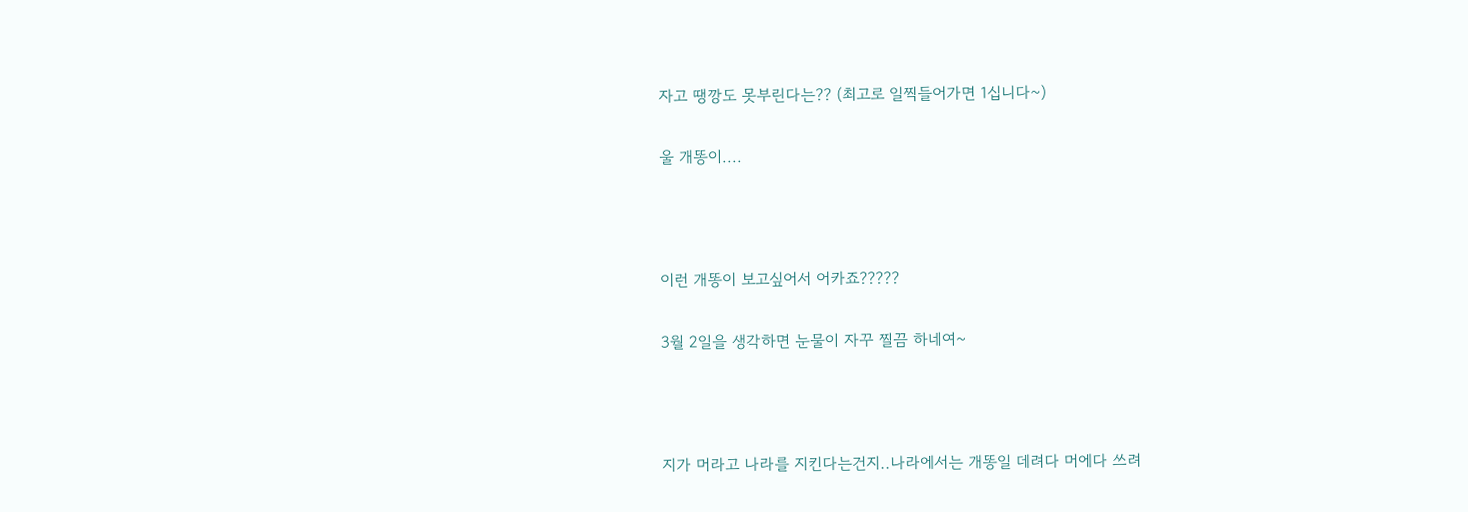자고 땡깡도 못부린다는?? (최고로 일찍들어가면 1십니다~)

울 개똥이....



이런 개똥이 보고싶어서 어카죠?????

3월 2일을 생각하면 눈물이 자꾸 찔끔 하네여~



지가 머라고 나라를 지킨다는건지..나라에서는 개똥일 데려다 머에다 쓰려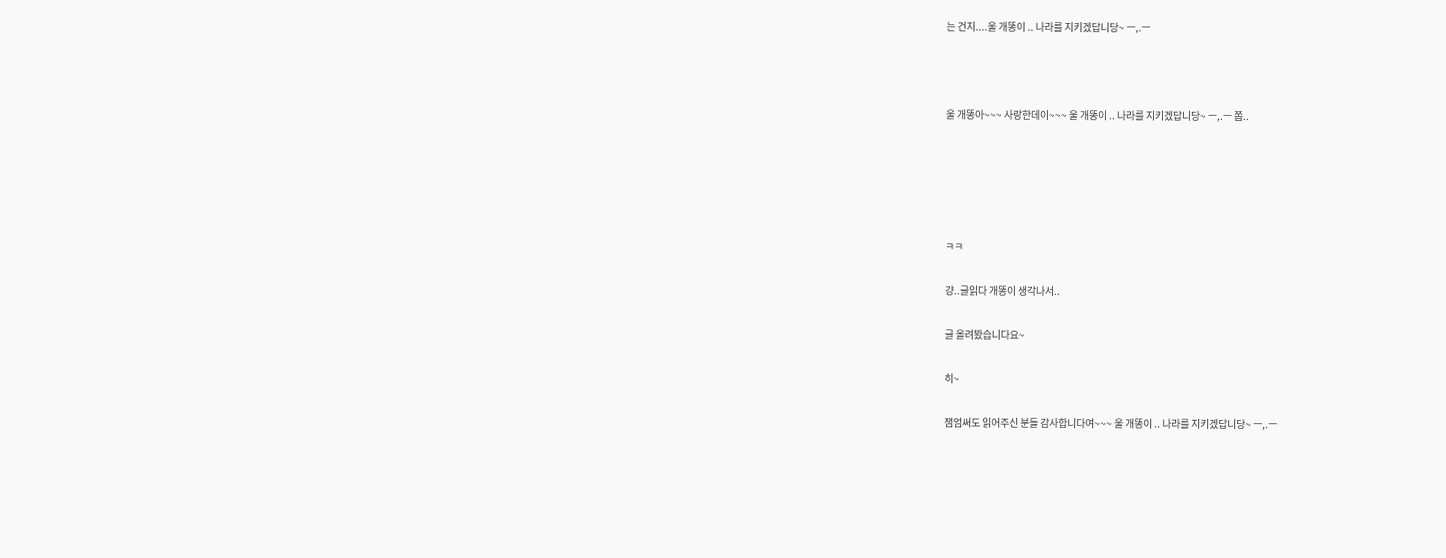는 건지....울 개똥이 .. 나라를 지키겠답니당~ ㅡ,.ㅡ



울 개똥아~~~ 사랑한데이~~~ 울 개똥이 .. 나라를 지키겠답니당~ ㅡ,.ㅡ 쫍..





ㅋㅋ

걍..글읽다 개똥이 생각나서..

글 올려봤습니다요~

히~

잼엄써도 읽어주신 분들 감사합니다여~~~ 울 개똥이 .. 나라를 지키겠답니당~ ㅡ,.ㅡ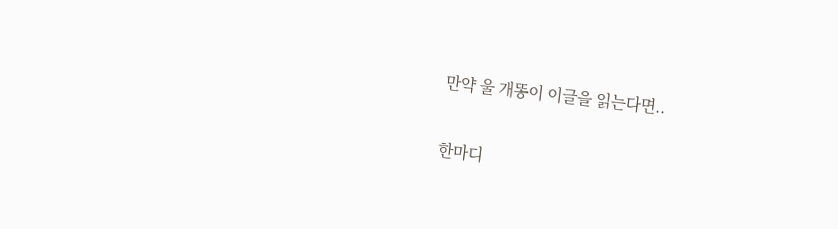만약 울 개똥이 이글을 읽는다면..

한마디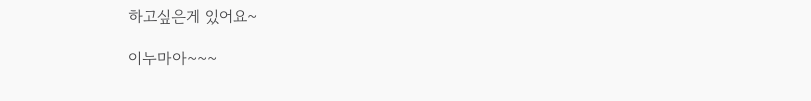하고싶은게 있어요~

이누마아~~~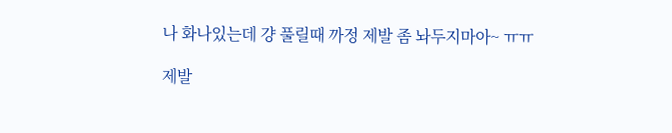나 화나있는데 걍 풀릴때 까정 제발 좀 놔두지마아~ ㅠㅠ

제발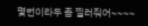몇번이라두 좀 찔러줘어~~~~